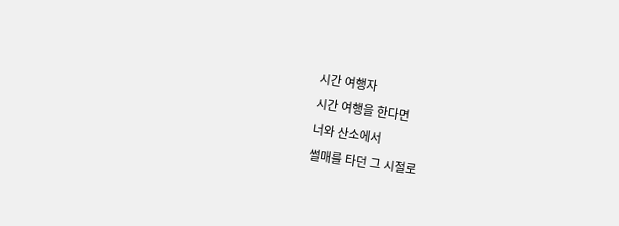시간 여행자
시간 여행을 한다면
너와 산소에서
썰매를 타던 그 시절로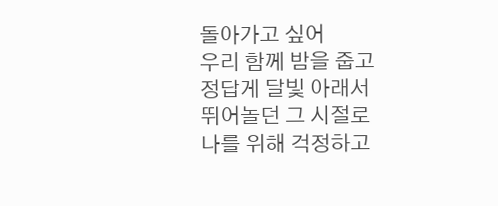돌아가고 싶어
우리 함께 밤을 줍고
정답게 달빛 아래서
뛰어놀던 그 시절로
나를 위해 걱정하고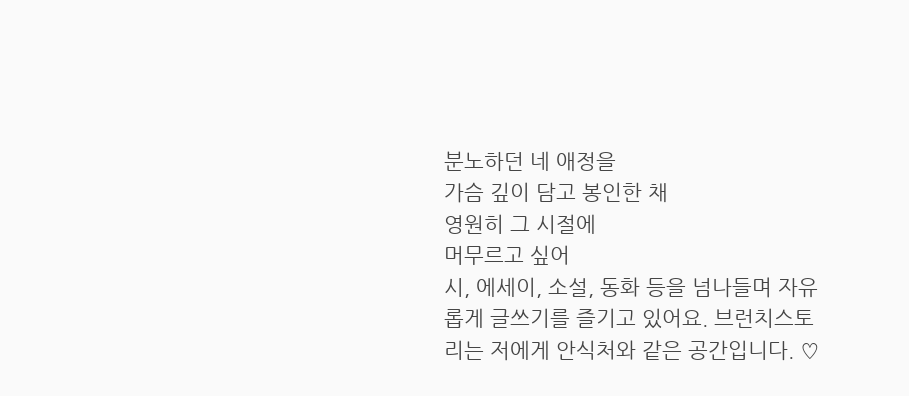분노하던 네 애정을
가슴 깊이 담고 봉인한 채
영원히 그 시절에
머무르고 싶어
시, 에세이, 소설, 동화 등을 넘나들며 자유롭게 글쓰기를 즐기고 있어요. 브런치스토리는 저에게 안식처와 같은 공간입니다. ♡